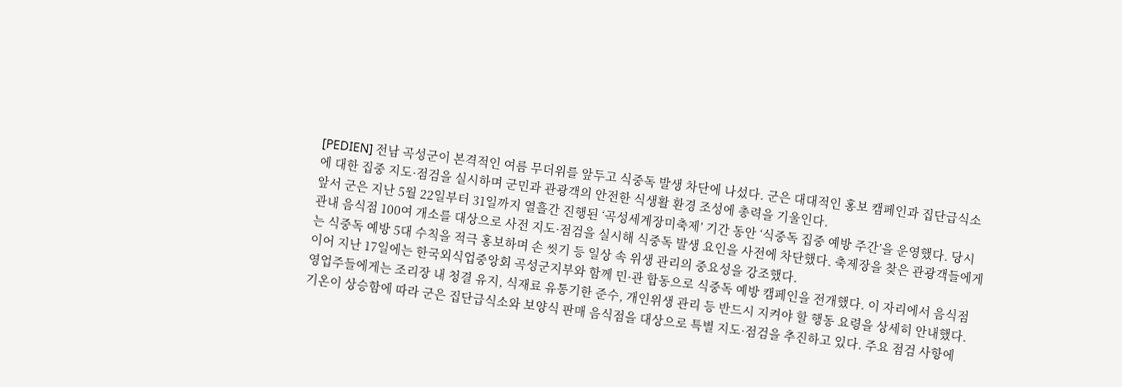[PEDIEN] 전남 곡성군이 본격적인 여름 무더위를 앞두고 식중독 발생 차단에 나섰다. 군은 대대적인 홍보 캠페인과 집단급식소에 대한 집중 지도·점검을 실시하며 군민과 관광객의 안전한 식생활 환경 조성에 총력을 기울인다.
앞서 군은 지난 5월 22일부터 31일까지 열흘간 진행된 ‘곡성세계장미축제’ 기간 동안 ‘식중독 집중 예방 주간’을 운영했다. 당시 관내 음식점 100여 개소를 대상으로 사전 지도·점검을 실시해 식중독 발생 요인을 사전에 차단했다. 축제장을 찾은 관광객들에게는 식중독 예방 5대 수칙을 적극 홍보하며 손 씻기 등 일상 속 위생 관리의 중요성을 강조했다.
이어 지난 17일에는 한국외식업중앙회 곡성군지부와 함께 민·관 합동으로 식중독 예방 캠페인을 전개했다. 이 자리에서 음식점 영업주들에게는 조리장 내 청결 유지, 식재료 유통기한 준수, 개인위생 관리 등 반드시 지켜야 할 행동 요령을 상세히 안내했다.
기온이 상승함에 따라 군은 집단급식소와 보양식 판매 음식점을 대상으로 특별 지도·점검을 추진하고 있다. 주요 점검 사항에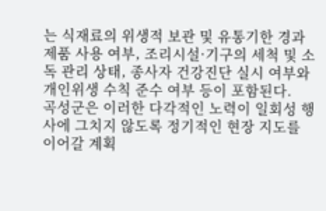는 식재료의 위생적 보관 및 유통기한 경과 제품 사용 여부, 조리시설·기구의 세척 및 소독 관리 상태, 종사자 건강진단 실시 여부와 개인위생 수칙 준수 여부 등이 포함된다.
곡성군은 이러한 다각적인 노력이 일회성 행사에 그치지 않도록 정기적인 현장 지도를 이어갈 계획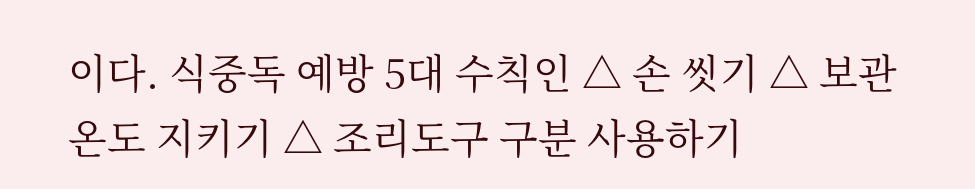이다. 식중독 예방 5대 수칙인 △ 손 씻기 △ 보관온도 지키기 △ 조리도구 구분 사용하기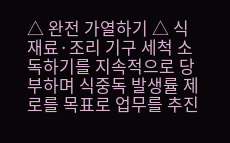△ 완전 가열하기 △ 식재료·조리 기구 세척 소독하기를 지속적으로 당부하며 식중독 발생률 제로를 목표로 업무를 추진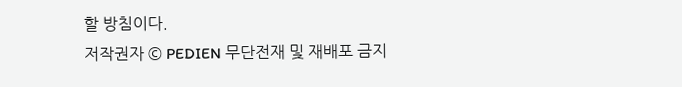할 방침이다.
저작권자 © PEDIEN 무단전재 및 재배포 금지